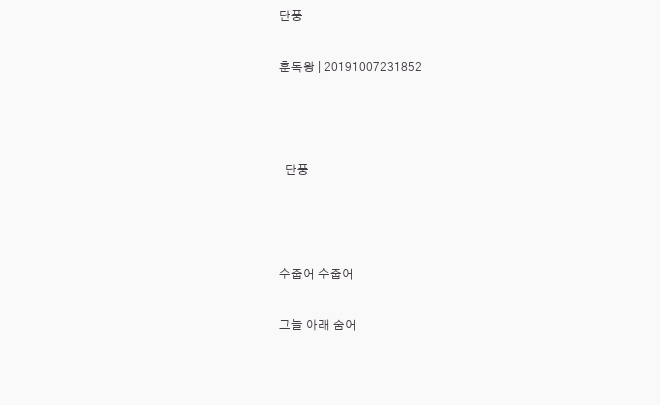단풍

훈독왕 | 20191007231852



  단풍



수줍어 수줍어

그늘 아래 숨어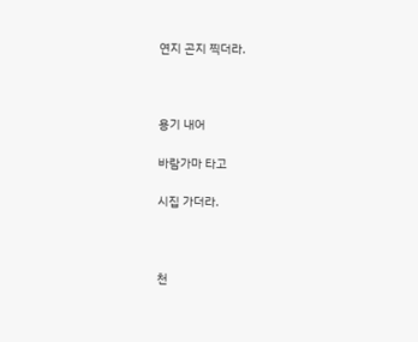연지 곤지 찍더라.



용기 내어

바람가마 타고

시집 가더라.



천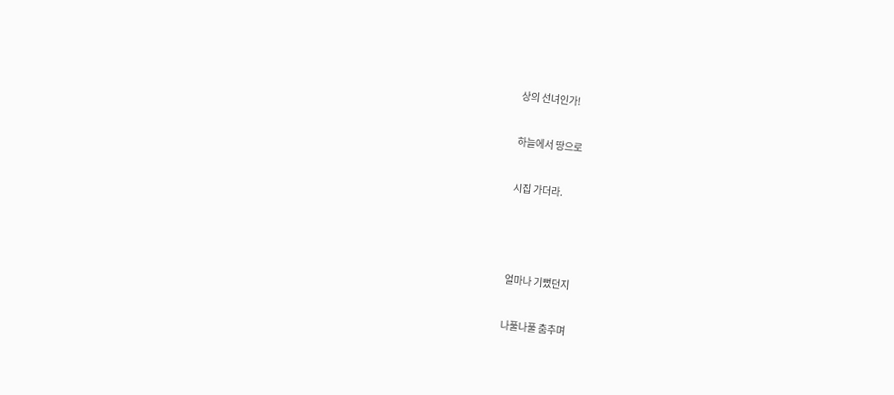상의 선녀인가!

하늘에서 땅으로

시집 가더라.



얼마나 기뻤던지

나풀나풀 춤추며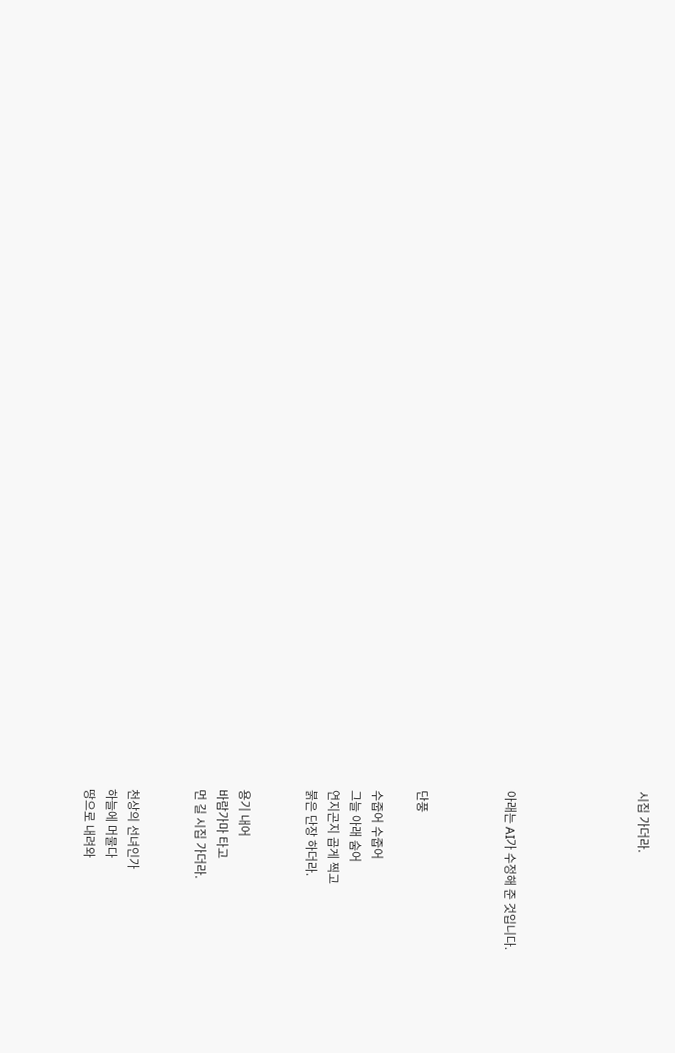시집 가더라.





아래는 AI가 수정해 준 것입니다.



단풍

수줍어 수줍어
그늘 아래 숨어
연지곤지 곱게 찍고
붉은 단장 하더라.


용기 내어
바람가마 타고
먼 길 시집 가더라.


천상의 선녀인가
하늘에 머물다
땅으로 내려와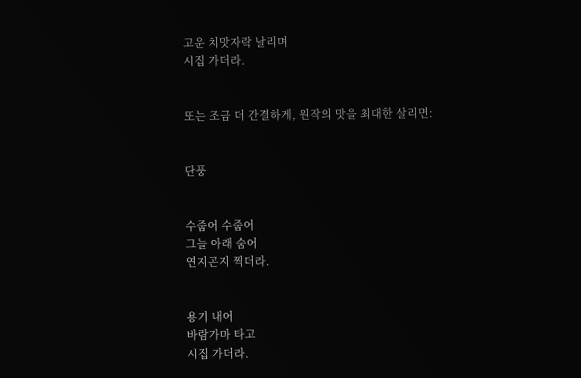고운 치맛자락 날리며
시집 가더라.


또는 조금 더 간결하게, 원작의 맛을 최대한 살리면:


단풍


수줍어 수줍어
그늘 아래 숨어
연지곤지 찍더라.


용기 내어
바람가마 타고
시집 가더라.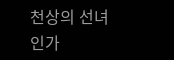천상의 선녀인가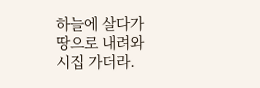하늘에 살다가
땅으로 내려와
시집 가더라.